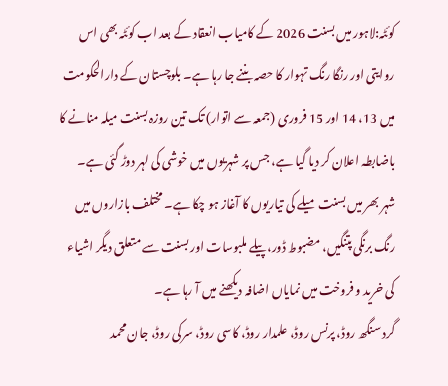کوئٹہ:لاہور میں بسنت 2026 کے کامیاب انعقاد کے بعد اب کوئٹہ بھی اس روایتی اور رنگا رنگ تہوار کا حصہ بننے جا رہا ہے۔ بلوچستان کے دارالحکومت میں 13، 14 اور 15 فروری (جمعہ سے اتوار) تک تین روزہ بسنت میلہ منانے کا باضابطہ اعلان کر دیا گیا ہے، جس پر شہریوں میں خوشی کی لہر دوڑ گئی ہے۔
شہر بھر میں بسنت میلے کی تیاریوں کا آغاز ہو چکا ہے۔ مختلف بازاروں میں رنگ برنگی پتنگیں، مضبوط ڈور، پیلے ملبوسات اور بسنت سے متعلق دیگر اشیاء کی خرید و فروخت میں نمایاں اضافہ دیکھنے میں آ رہا ہے۔
گرد سنگھ روڈ، پرنس روڈ، علمدار روڈ، کاسی روڈ، سرکی روڈ، جان محمد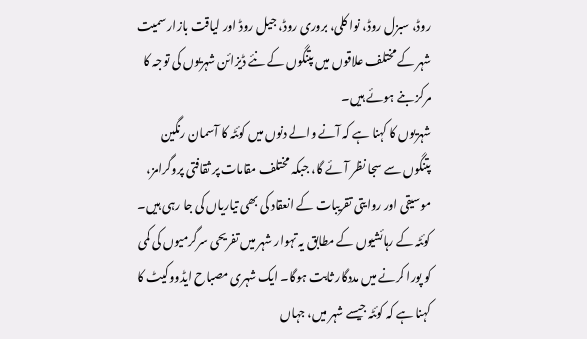روڈ، سبزل روڈ، نوا کلی، بروری روڈ، جیل روڈ اور لیاقت بازار سمیت شہر کے مختلف علاقوں میں پتنگوں کے نئے ڈیزائن شہریوں کی توجہ کا مرکز بنے ہوئے ہیں۔
شہریوں کا کہنا ہے کہ آنے والے دنوں میں کوئٹہ کا آسمان رنگین پتنگوں سے سجا نظر آئے گا، جبکہ مختلف مقامات پر ثقافتی پروگرامز، موسیقی اور روایتی تقریبات کے انعقاد کی بھی تیاریاں کی جا رہی ہیں۔
کوئٹہ کے رہائشیوں کے مطابق یہ تہوار شہر میں تفریحی سرگرمیوں کی کمی کو پورا کرنے میں مددگار ثابت ہوگا۔ ایک شہری مصباح ایڈووکیٹ کا کہنا ہے کہ کوئٹہ جیسے شہر میں، جہاں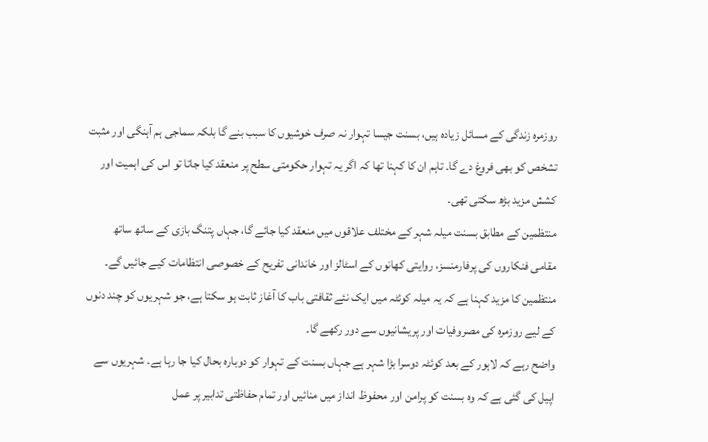روزمرہ زندگی کے مسائل زیادہ ہیں، بسنت جیسا تہوار نہ صرف خوشیوں کا سبب بنے گا بلکہ سماجی ہم آہنگی اور مثبت تشخص کو بھی فروغ دے گا۔ تاہم ان کا کہنا تھا کہ اگر یہ تہوار حکومتی سطح پر منعقد کیا جاتا تو اس کی اہمیت اور کشش مزید بڑھ سکتی تھی۔
منتظمین کے مطابق بسنت میلہ شہر کے مختلف علاقوں میں منعقد کیا جائے گا، جہاں پتنگ بازی کے ساتھ ساتھ مقامی فنکاروں کی پرفارمنسز، روایتی کھانوں کے اسٹالز اور خاندانی تفریح کے خصوصی انتظامات کیے جائیں گے۔
منتظمین کا مزید کہنا ہے کہ یہ میلہ کوئٹہ میں ایک نئے ثقافتی باب کا آغاز ثابت ہو سکتا ہے، جو شہریوں کو چند دنوں کے لیے روزمرہ کی مصروفیات اور پریشانیوں سے دور رکھے گا۔
واضح رہے کہ لاہور کے بعد کوئٹہ دوسرا بڑا شہر ہے جہاں بسنت کے تہوار کو دوبارہ بحال کیا جا رہا ہے۔ شہریوں سے اپیل کی گئی ہے کہ وہ بسنت کو پرامن اور محفوظ انداز میں منائیں اور تمام حفاظتی تدابیر پر عمل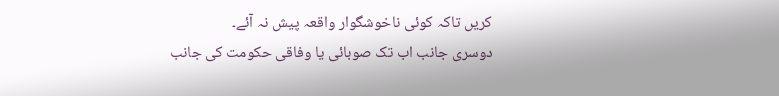کریں تاکہ کوئی ناخوشگوار واقعہ پیش نہ آئے۔
دوسری جانب اب تک صوبائی یا وفاقی حکومت کی جانب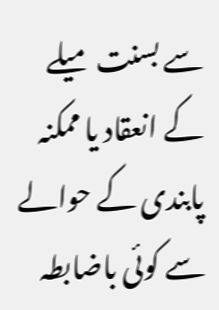سے بسنت میلے کے انعقاد یا ممکنہ پابندی کے حوالے سے کوئی باضابطہ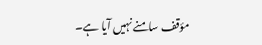مؤقف سامنے نہیں آیا ہے۔